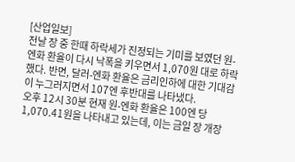[산업일보]
전날 장 중 한때 하락세가 진정되는 기미를 보였던 원-엔화 환율이 다시 낙폭을 키우면서 1,070원 대로 하락했다. 반면, 달러-엔화 환율은 금리인하에 대한 기대감이 누그러지면서 107엔 후반대를 나타냈다.
오후 12시 30분 현재 원-엔화 환율은 100엔 당 1,070.41원을 나타내고 있는데, 이는 금일 장 개장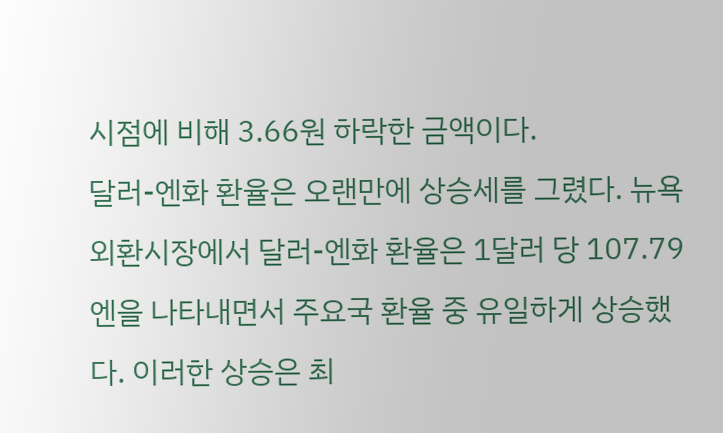시점에 비해 3.66원 하락한 금액이다.
달러-엔화 환율은 오랜만에 상승세를 그렸다. 뉴욕외환시장에서 달러-엔화 환율은 1달러 당 107.79엔을 나타내면서 주요국 환율 중 유일하게 상승했다. 이러한 상승은 최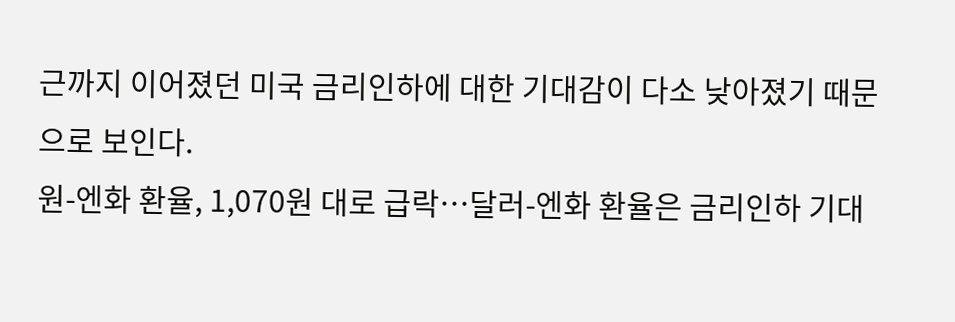근까지 이어졌던 미국 금리인하에 대한 기대감이 다소 낮아졌기 때문으로 보인다.
원-엔화 환율, 1,070원 대로 급락…달러-엔화 환율은 금리인하 기대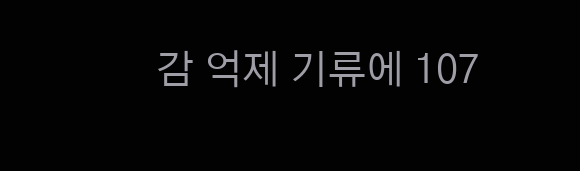감 억제 기류에 107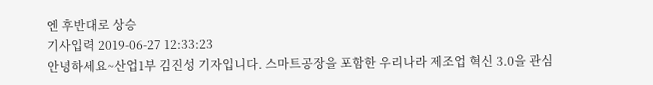엔 후반대로 상승
기사입력 2019-06-27 12:33:23
안녕하세요~산업1부 김진성 기자입니다. 스마트공장을 포함한 우리나라 제조업 혁신 3.0을 관심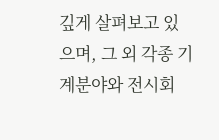깊게 살펴보고 있으며, 그 외 각종 기계분야와 전시회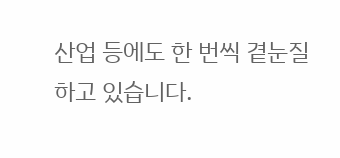산업 등에도 한 번씩 곁눈질하고 있습니다.